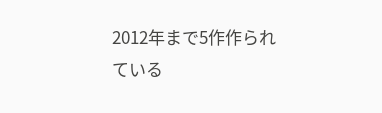2012年まで5作作られている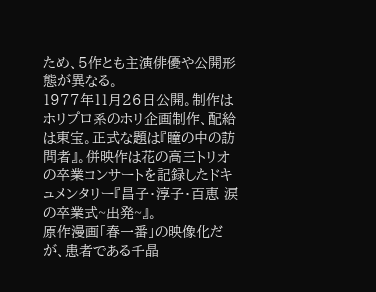ため、5作とも主演俳優や公開形態が異なる。
1977年11月26日公開。制作はホリプロ系のホリ企画制作、配給は東宝。正式な題は『瞳の中の訪問者』。併映作は花の高三トリオの卒業コンサートを記録したドキュメンタリー『昌子・淳子・百恵 涙の卒業式~出発~』。
原作漫画「春一番」の映像化だが、患者である千晶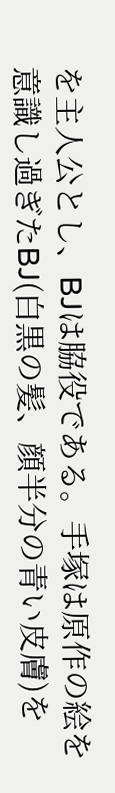を主人公とし、BJは脇役である。手塚は原作の絵を意識し過ぎたBJ(白黒の髪、顔半分の青い皮膚)を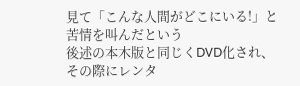見て「こんな人間がどこにいる!」と苦情を叫んだという
後述の本木版と同じくDVD化され、その際にレンタ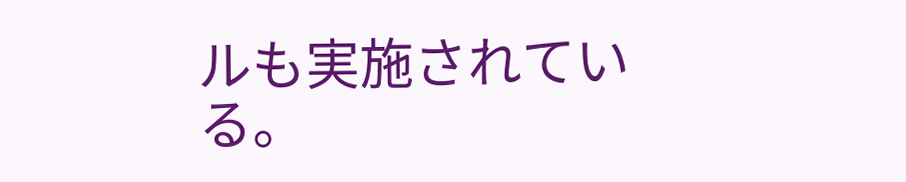ルも実施されている。